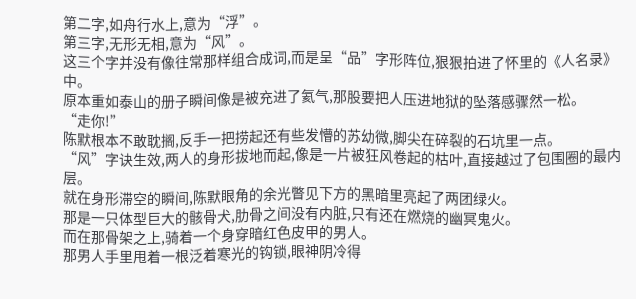第二字,如舟行水上,意为“浮”。
第三字,无形无相,意为“风”。
这三个字并没有像往常那样组合成词,而是呈“品”字形阵位,狠狠拍进了怀里的《人名录》中。
原本重如泰山的册子瞬间像是被充进了氦气,那股要把人压进地狱的坠落感骤然一松。
“走你!”
陈默根本不敢耽搁,反手一把捞起还有些发懵的苏幼微,脚尖在碎裂的石坑里一点。
“风”字诀生效,两人的身形拔地而起,像是一片被狂风卷起的枯叶,直接越过了包围圈的最内层。
就在身形滞空的瞬间,陈默眼角的余光瞥见下方的黑暗里亮起了两团绿火。
那是一只体型巨大的骸骨犬,肋骨之间没有内脏,只有还在燃烧的幽冥鬼火。
而在那骨架之上,骑着一个身穿暗红色皮甲的男人。
那男人手里甩着一根泛着寒光的钩锁,眼神阴冷得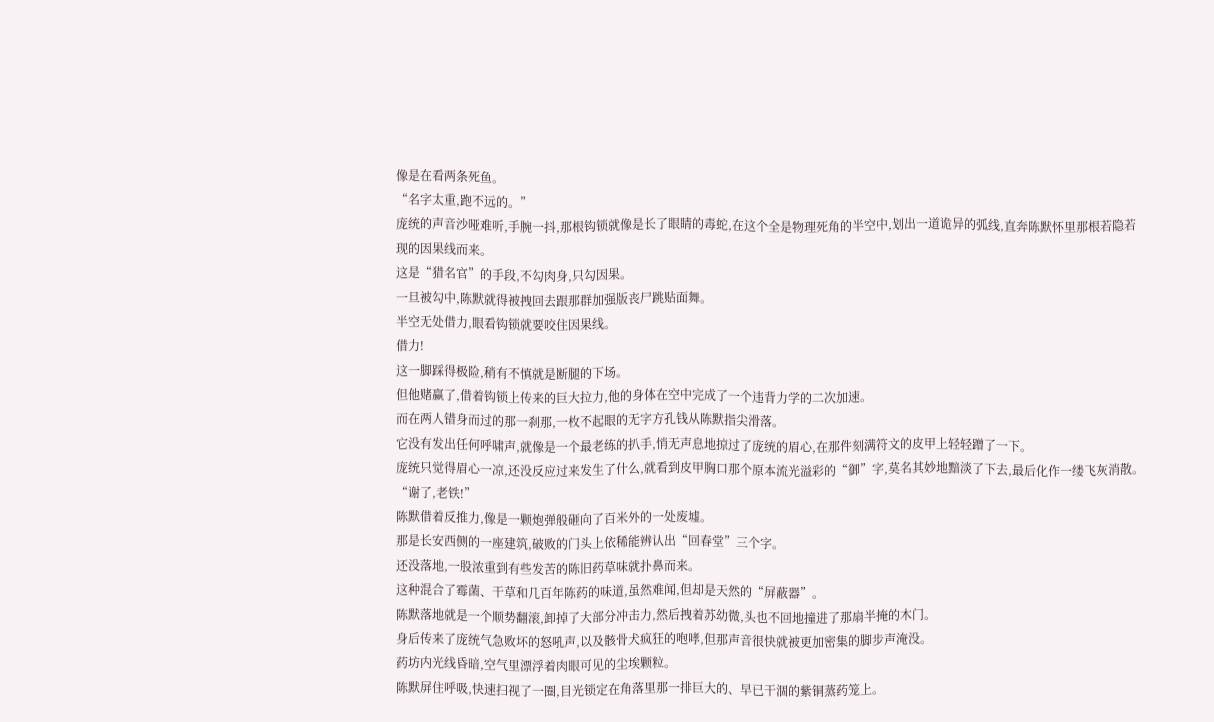像是在看两条死鱼。
“名字太重,跑不远的。”
庞统的声音沙哑难听,手腕一抖,那根钩锁就像是长了眼睛的毒蛇,在这个全是物理死角的半空中,划出一道诡异的弧线,直奔陈默怀里那根若隐若现的因果线而来。
这是“猎名官”的手段,不勾肉身,只勾因果。
一旦被勾中,陈默就得被拽回去跟那群加强版丧尸跳贴面舞。
半空无处借力,眼看钩锁就要咬住因果线。
借力!
这一脚踩得极险,稍有不慎就是断腿的下场。
但他赌赢了,借着钩锁上传来的巨大拉力,他的身体在空中完成了一个违背力学的二次加速。
而在两人错身而过的那一刹那,一枚不起眼的无字方孔钱从陈默指尖滑落。
它没有发出任何呼啸声,就像是一个最老练的扒手,悄无声息地掠过了庞统的眉心,在那件刻满符文的皮甲上轻轻蹭了一下。
庞统只觉得眉心一凉,还没反应过来发生了什么,就看到皮甲胸口那个原本流光溢彩的“御”字,莫名其妙地黯淡了下去,最后化作一缕飞灰消散。
“谢了,老铁!”
陈默借着反推力,像是一颗炮弹般砸向了百米外的一处废墟。
那是长安西侧的一座建筑,破败的门头上依稀能辨认出“回春堂”三个字。
还没落地,一股浓重到有些发苦的陈旧药草味就扑鼻而来。
这种混合了霉菌、干草和几百年陈药的味道,虽然难闻,但却是天然的“屏蔽器”。
陈默落地就是一个顺势翻滚,卸掉了大部分冲击力,然后拽着苏幼微,头也不回地撞进了那扇半掩的木门。
身后传来了庞统气急败坏的怒吼声,以及骸骨犬疯狂的咆哮,但那声音很快就被更加密集的脚步声淹没。
药坊内光线昏暗,空气里漂浮着肉眼可见的尘埃颗粒。
陈默屏住呼吸,快速扫视了一圈,目光锁定在角落里那一排巨大的、早已干涸的紫铜蒸药笼上。